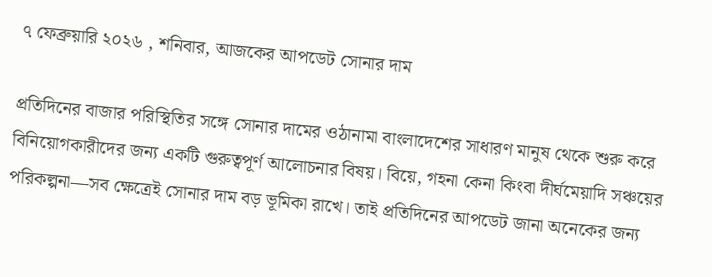৭ ফেব্রুয়ারি ২০২৬ , শনিবার, আজকের আপডেট সোনার দাম

প্রতিদিনের বাজার পরিস্থিতির সঙ্গে সোনার দামের ওঠানামা বাংলাদেশের সাধারণ মানুষ থেকে শুরু করে বিনিয়োগকারীদের জন্য একটি গুরুত্বপূর্ণ আলোচনার বিষয়। বিয়ে, গহনা কেনা কিংবা দীর্ঘমেয়াদি সঞ্চয়ের পরিকল্পনা—সব ক্ষেত্রেই সোনার দাম বড় ভূমিকা রাখে। তাই প্রতিদিনের আপডেট জানা অনেকের জন্য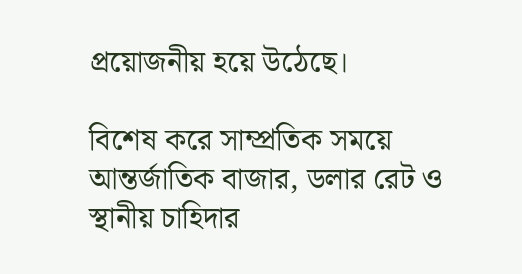প্রয়োজনীয় হয়ে উঠেছে।

বিশেষ করে সাম্প্রতিক সময়ে আন্তর্জাতিক বাজার, ডলার রেট ও স্থানীয় চাহিদার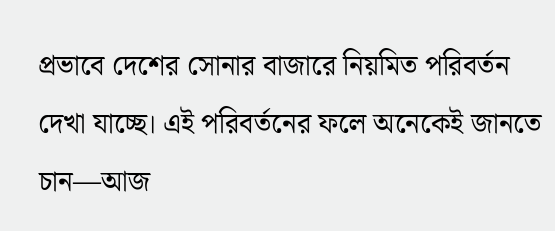প্রভাবে দেশের সোনার বাজারে নিয়মিত পরিবর্তন দেখা যাচ্ছে। এই পরিবর্তনের ফলে অনেকেই জানতে চান—আজ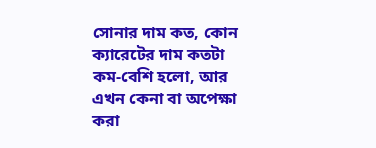সোনার দাম কত, কোন ক্যারেটের দাম কতটা কম-বেশি হলো, আর এখন কেনা বা অপেক্ষা করা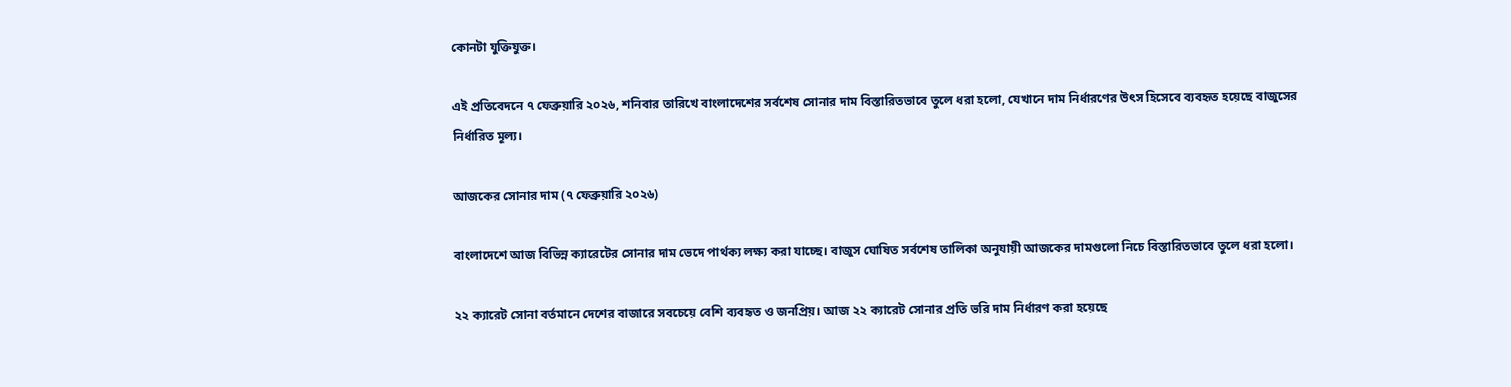কোনটা যুক্তিযুক্ত।

এই প্রতিবেদনে ৭ ফেব্রুয়ারি ২০২৬, শনিবার তারিখে বাংলাদেশের সর্বশেষ সোনার দাম বিস্তারিতভাবে তুলে ধরা হলো, যেখানে দাম নির্ধারণের উৎস হিসেবে ব্যবহৃত হয়েছে বাজুসের নির্ধারিত মূল্য।

আজকের সোনার দাম (৭ ফেব্রুয়ারি ২০২৬)

বাংলাদেশে আজ বিভিন্ন ক্যারেটের সোনার দাম ভেদে পার্থক্য লক্ষ্য করা যাচ্ছে। বাজুস ঘোষিত সর্বশেষ তালিকা অনুযায়ী আজকের দামগুলো নিচে বিস্তারিতভাবে তুলে ধরা হলো।

২২ ক্যারেট সোনা বর্তমানে দেশের বাজারে সবচেয়ে বেশি ব্যবহৃত ও জনপ্রিয়। আজ ২২ ক্যারেট সোনার প্রতি ভরি দাম নির্ধারণ করা হয়েছে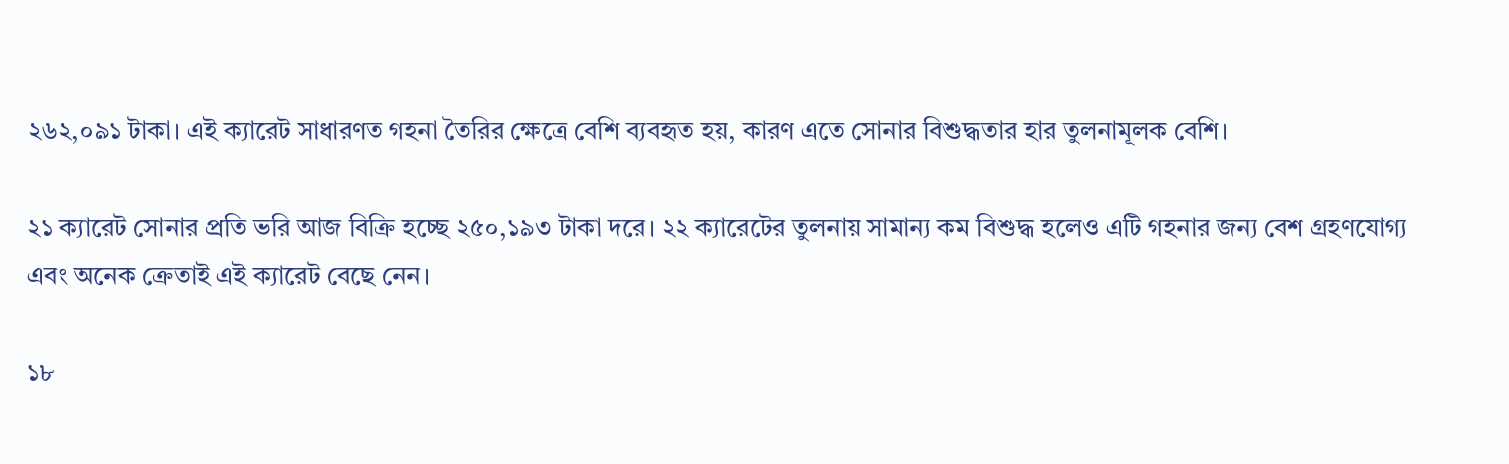২৬২,০৯১ টাকা। এই ক্যারেট সাধারণত গহনা তৈরির ক্ষেত্রে বেশি ব্যবহৃত হয়, কারণ এতে সোনার বিশুদ্ধতার হার তুলনামূলক বেশি।

২১ ক্যারেট সোনার প্রতি ভরি আজ বিক্রি হচ্ছে ২৫০,১৯৩ টাকা দরে। ২২ ক্যারেটের তুলনায় সামান্য কম বিশুদ্ধ হলেও এটি গহনার জন্য বেশ গ্রহণযোগ্য এবং অনেক ক্রেতাই এই ক্যারেট বেছে নেন।

১৮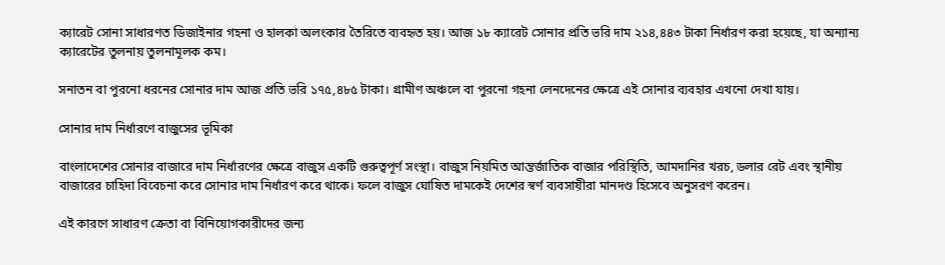ক্যারেট সোনা সাধারণত ডিজাইনার গহনা ও হালকা অলংকার তৈরিতে ব্যবহৃত হয়। আজ ১৮ ক্যারেট সোনার প্রতি ভরি দাম ২১৪,৪৪৩ টাকা নির্ধারণ করা হয়েছে, যা অন্যান্য ক্যারেটের তুলনায় তুলনামূলক কম।

সনাতন বা পুরনো ধরনের সোনার দাম আজ প্রতি ভরি ১৭৫,৪৮৫ টাকা। গ্রামীণ অঞ্চলে বা পুরনো গহনা লেনদেনের ক্ষেত্রে এই সোনার ব্যবহার এখনো দেখা যায়।

সোনার দাম নির্ধারণে বাজুসের ভূমিকা

বাংলাদেশের সোনার বাজারে দাম নির্ধারণের ক্ষেত্রে বাজুস একটি গুরুত্বপূর্ণ সংস্থা। বাজুস নিয়মিত আন্তর্জাতিক বাজার পরিস্থিতি, আমদানির খরচ, ডলার রেট এবং স্থানীয় বাজারের চাহিদা বিবেচনা করে সোনার দাম নির্ধারণ করে থাকে। ফলে বাজুস ঘোষিত দামকেই দেশের স্বর্ণ ব্যবসায়ীরা মানদণ্ড হিসেবে অনুসরণ করেন।

এই কারণে সাধারণ ক্রেতা বা বিনিয়োগকারীদের জন্য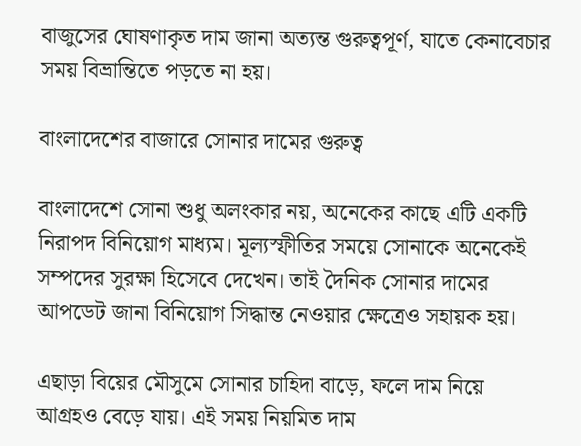বাজুসের ঘোষণাকৃত দাম জানা অত্যন্ত গুরুত্বপূর্ণ, যাতে কেনাবেচার সময় বিভ্রান্তিতে পড়তে না হয়।

বাংলাদেশের বাজারে সোনার দামের গুরুত্ব

বাংলাদেশে সোনা শুধু অলংকার নয়, অনেকের কাছে এটি একটি নিরাপদ বিনিয়োগ মাধ্যম। মূল্যস্ফীতির সময়ে সোনাকে অনেকেই সম্পদের সুরক্ষা হিসেবে দেখেন। তাই দৈনিক সোনার দামের আপডেট জানা বিনিয়োগ সিদ্ধান্ত নেওয়ার ক্ষেত্রেও সহায়ক হয়।

এছাড়া বিয়ের মৌসুমে সোনার চাহিদা বাড়ে, ফলে দাম নিয়ে আগ্রহও বেড়ে যায়। এই সময় নিয়মিত দাম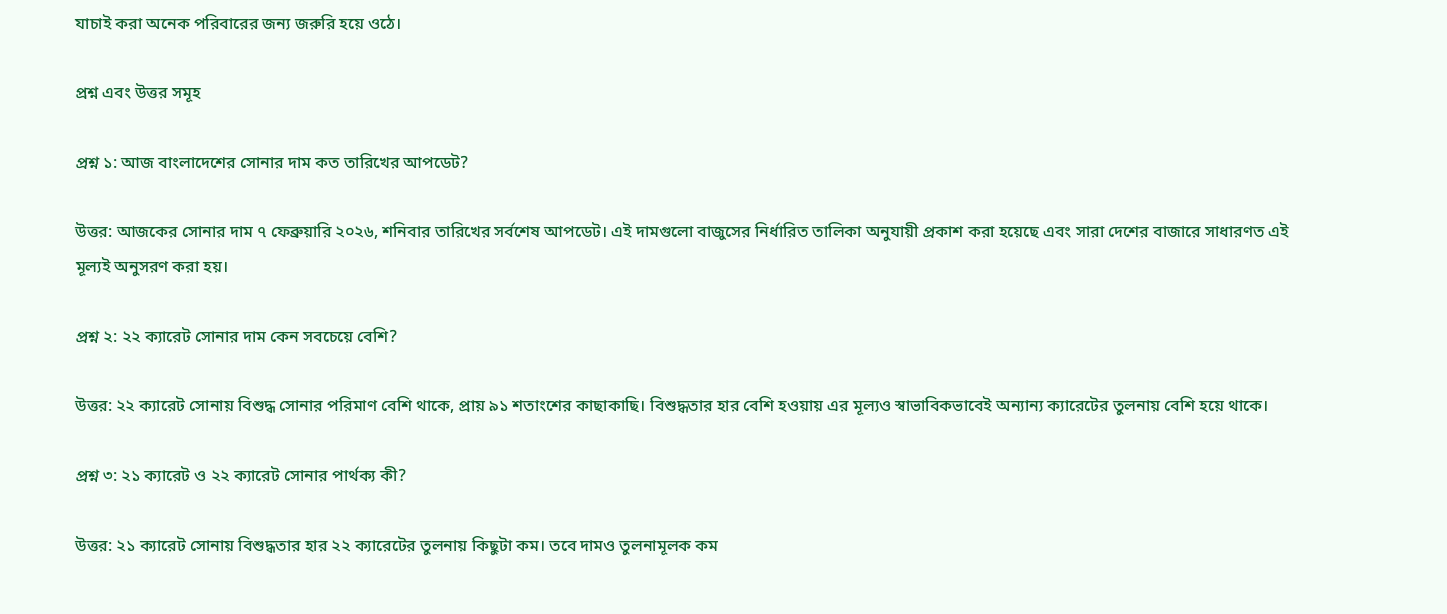যাচাই করা অনেক পরিবারের জন্য জরুরি হয়ে ওঠে।

প্রশ্ন এবং উত্তর সমূহ

প্রশ্ন ১: আজ বাংলাদেশের সোনার দাম কত তারিখের আপডেট?

উত্তর: আজকের সোনার দাম ৭ ফেব্রুয়ারি ২০২৬, শনিবার তারিখের সর্বশেষ আপডেট। এই দামগুলো বাজুসের নির্ধারিত তালিকা অনুযায়ী প্রকাশ করা হয়েছে এবং সারা দেশের বাজারে সাধারণত এই মূল্যই অনুসরণ করা হয়।

প্রশ্ন ২: ২২ ক্যারেট সোনার দাম কেন সবচেয়ে বেশি?

উত্তর: ২২ ক্যারেট সোনায় বিশুদ্ধ সোনার পরিমাণ বেশি থাকে, প্রায় ৯১ শতাংশের কাছাকাছি। বিশুদ্ধতার হার বেশি হওয়ায় এর মূল্যও স্বাভাবিকভাবেই অন্যান্য ক্যারেটের তুলনায় বেশি হয়ে থাকে।

প্রশ্ন ৩: ২১ ক্যারেট ও ২২ ক্যারেট সোনার পার্থক্য কী?

উত্তর: ২১ ক্যারেট সোনায় বিশুদ্ধতার হার ২২ ক্যারেটের তুলনায় কিছুটা কম। তবে দামও তুলনামূলক কম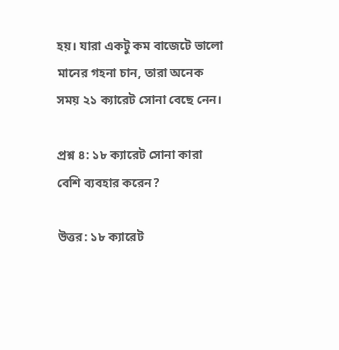হয়। যারা একটু কম বাজেটে ভালো মানের গহনা চান, তারা অনেক সময় ২১ ক্যারেট সোনা বেছে নেন।

প্রশ্ন ৪: ১৮ ক্যারেট সোনা কারা বেশি ব্যবহার করেন?

উত্তর: ১৮ ক্যারেট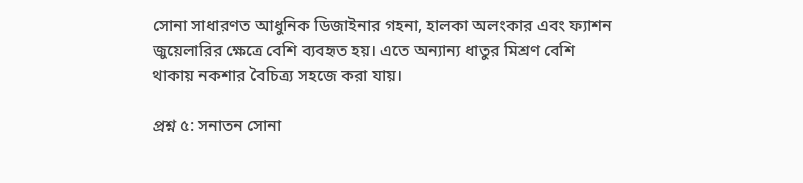সোনা সাধারণত আধুনিক ডিজাইনার গহনা, হালকা অলংকার এবং ফ্যাশন জুয়েলারির ক্ষেত্রে বেশি ব্যবহৃত হয়। এতে অন্যান্য ধাতুর মিশ্রণ বেশি থাকায় নকশার বৈচিত্র্য সহজে করা যায়।

প্রশ্ন ৫: সনাতন সোনা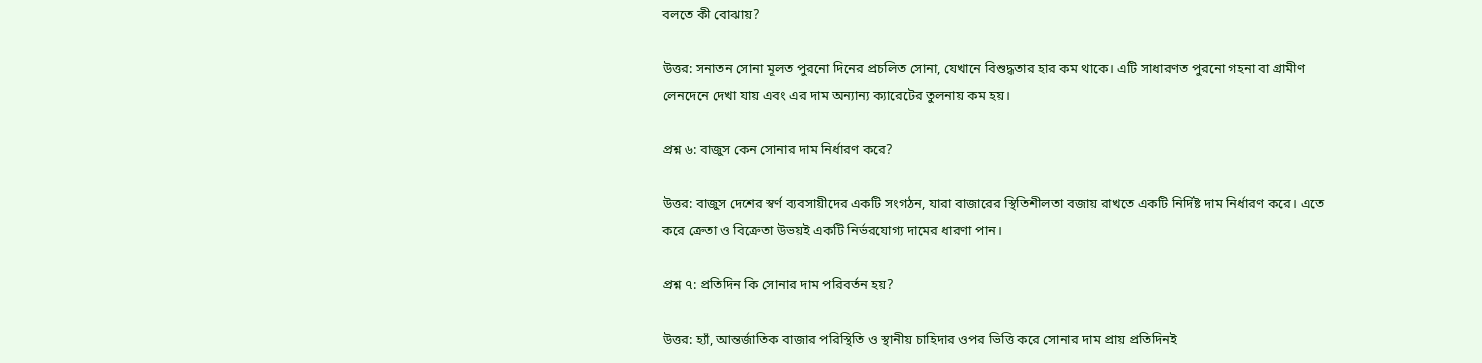বলতে কী বোঝায়?

উত্তর: সনাতন সোনা মূলত পুরনো দিনের প্রচলিত সোনা, যেখানে বিশুদ্ধতার হার কম থাকে। এটি সাধারণত পুরনো গহনা বা গ্রামীণ লেনদেনে দেখা যায় এবং এর দাম অন্যান্য ক্যারেটের তুলনায় কম হয়।

প্রশ্ন ৬: বাজুস কেন সোনার দাম নির্ধারণ করে?

উত্তর: বাজুস দেশের স্বর্ণ ব্যবসায়ীদের একটি সংগঠন, যারা বাজারের স্থিতিশীলতা বজায় রাখতে একটি নির্দিষ্ট দাম নির্ধারণ করে। এতে করে ক্রেতা ও বিক্রেতা উভয়ই একটি নির্ভরযোগ্য দামের ধারণা পান।

প্রশ্ন ৭: প্রতিদিন কি সোনার দাম পরিবর্তন হয়?

উত্তর: হ্যাঁ, আন্তর্জাতিক বাজার পরিস্থিতি ও স্থানীয় চাহিদার ওপর ভিত্তি করে সোনার দাম প্রায় প্রতিদিনই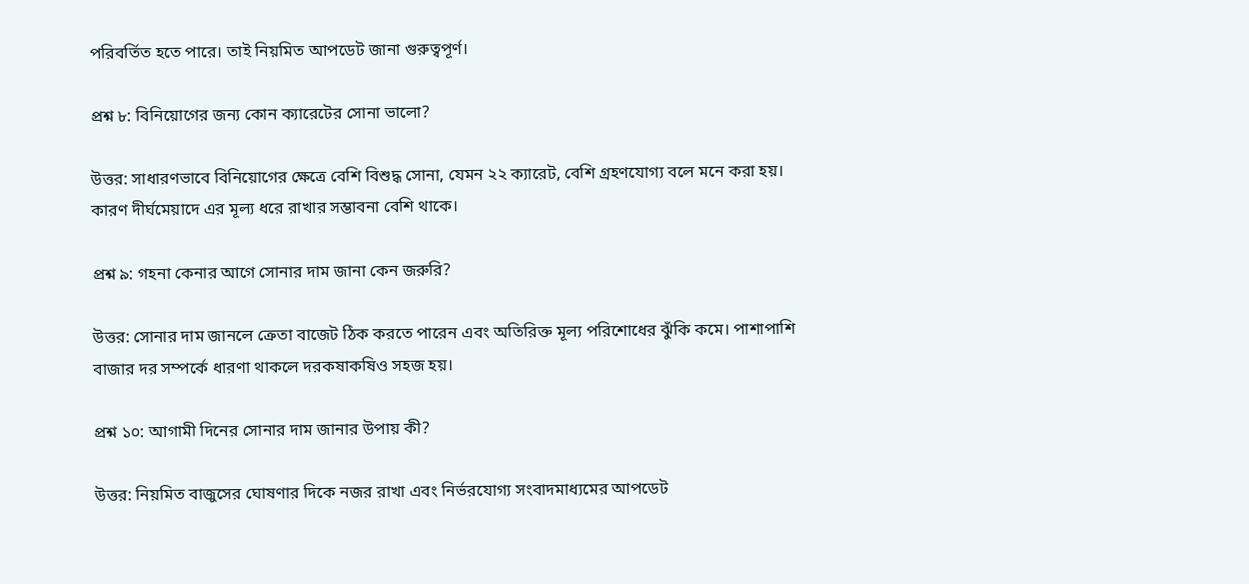পরিবর্তিত হতে পারে। তাই নিয়মিত আপডেট জানা গুরুত্বপূর্ণ।

প্রশ্ন ৮: বিনিয়োগের জন্য কোন ক্যারেটের সোনা ভালো?

উত্তর: সাধারণভাবে বিনিয়োগের ক্ষেত্রে বেশি বিশুদ্ধ সোনা, যেমন ২২ ক্যারেট, বেশি গ্রহণযোগ্য বলে মনে করা হয়। কারণ দীর্ঘমেয়াদে এর মূল্য ধরে রাখার সম্ভাবনা বেশি থাকে।

প্রশ্ন ৯: গহনা কেনার আগে সোনার দাম জানা কেন জরুরি?

উত্তর: সোনার দাম জানলে ক্রেতা বাজেট ঠিক করতে পারেন এবং অতিরিক্ত মূল্য পরিশোধের ঝুঁকি কমে। পাশাপাশি বাজার দর সম্পর্কে ধারণা থাকলে দরকষাকষিও সহজ হয়।

প্রশ্ন ১০: আগামী দিনের সোনার দাম জানার উপায় কী?

উত্তর: নিয়মিত বাজুসের ঘোষণার দিকে নজর রাখা এবং নির্ভরযোগ্য সংবাদমাধ্যমের আপডেট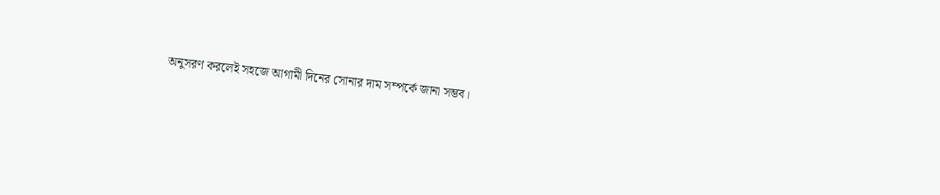অনুসরণ করলেই সহজে আগামী দিনের সোনার দাম সম্পর্কে জানা সম্ভব।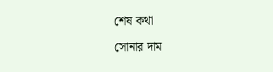শেষ কথা

সোনার দাম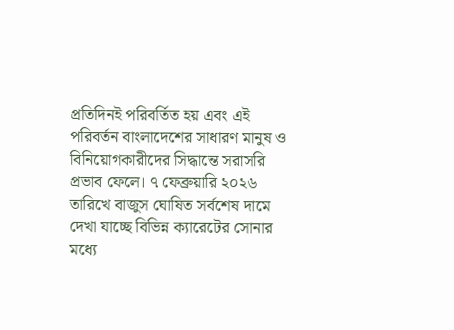প্রতিদিনই পরিবর্তিত হয় এবং এই পরিবর্তন বাংলাদেশের সাধারণ মানুষ ও বিনিয়োগকারীদের সিদ্ধান্তে সরাসরি প্রভাব ফেলে। ৭ ফেব্রুয়ারি ২০২৬ তারিখে বাজুস ঘোষিত সর্বশেষ দামে দেখা যাচ্ছে বিভিন্ন ক্যারেটের সোনার মধ্যে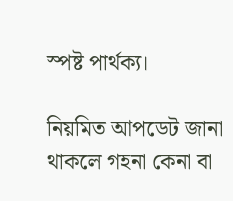স্পষ্ট পার্থক্য।

নিয়মিত আপডেট জানা থাকলে গহনা কেনা বা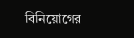বিনিয়োগের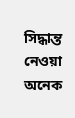সিদ্ধান্ত নেওয়া অনেক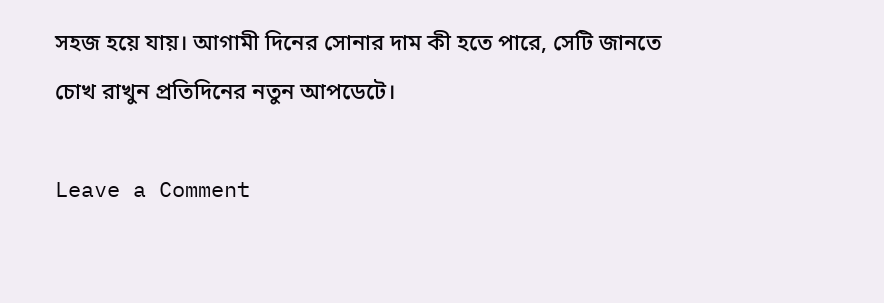সহজ হয়ে যায়। আগামী দিনের সোনার দাম কী হতে পারে, সেটি জানতে চোখ রাখুন প্রতিদিনের নতুন আপডেটে।

Leave a Comment